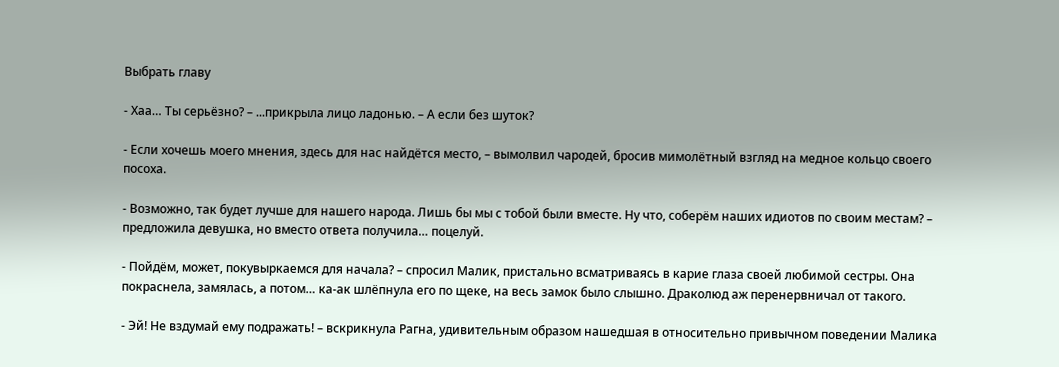Выбрать главу

- Хаа… Ты серьёзно? – ...прикрыла лицо ладонью. – А если без шуток?

- Если хочешь моего мнения, здесь для нас найдётся место, – вымолвил чародей, бросив мимолётный взгляд на медное кольцо своего посоха.

- Возможно, так будет лучше для нашего народа. Лишь бы мы с тобой были вместе. Ну что, соберём наших идиотов по своим местам? – предложила девушка, но вместо ответа получила… поцелуй.

- Пойдём, может, покувыркаемся для начала? – спросил Малик, пристально всматриваясь в карие глаза своей любимой сестры. Она покраснела, замялась, а потом… ка-ак шлёпнула его по щеке, на весь замок было слышно. Драколюд аж перенервничал от такого.

- Эй! Не вздумай ему подражать! – вскрикнула Рагна, удивительным образом нашедшая в относительно привычном поведении Малика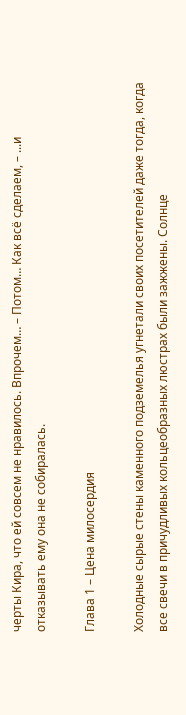черты Кира, что ей совсем не нравилось. Впрочем… – Потом… Как всё сделаем, – ...и отказывать ему она не собиралась.

Глава 1 – Цена милосердия

Холодные сырые стены каменного подземелья угнетали своих посетителей даже тогда, когда все свечи в причудливых кольцеобразных люстрах были зажжены. Солнце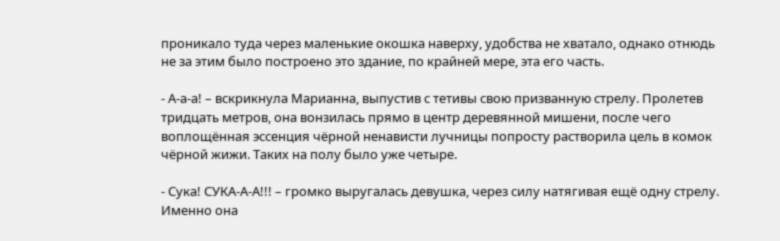проникало туда через маленькие окошка наверху, удобства не хватало, однако отнюдь не за этим было построено это здание, по крайней мере, эта его часть.

- А-а-а! – вскрикнула Марианна, выпустив с тетивы свою призванную стрелу. Пролетев тридцать метров, она вонзилась прямо в центр деревянной мишени, после чего воплощённая эссенция чёрной ненависти лучницы попросту растворила цель в комок чёрной жижи. Таких на полу было уже четыре.

- Сука! СУКА-А-А!!! – громко выругалась девушка, через силу натягивая ещё одну стрелу. Именно она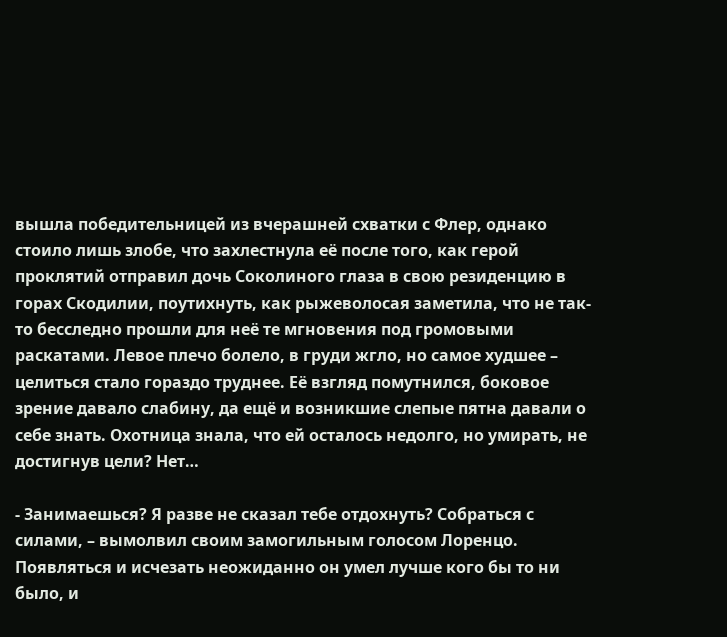вышла победительницей из вчерашней схватки с Флер, однако стоило лишь злобе, что захлестнула её после того, как герой проклятий отправил дочь Соколиного глаза в свою резиденцию в горах Скодилии, поутихнуть, как рыжеволосая заметила, что не так-то бесследно прошли для неё те мгновения под громовыми раскатами. Левое плечо болело, в груди жгло, но самое худшее – целиться стало гораздо труднее. Её взгляд помутнился, боковое зрение давало слабину, да ещё и возникшие слепые пятна давали о себе знать. Охотница знала, что ей осталось недолго, но умирать, не достигнув цели? Нет…

- Занимаешься? Я разве не сказал тебе отдохнуть? Собраться с силами, – вымолвил своим замогильным голосом Лоренцо. Появляться и исчезать неожиданно он умел лучше кого бы то ни было, и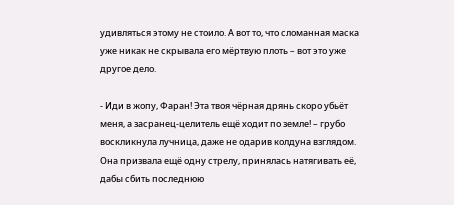удивляться этому не стоило. А вот то, что сломанная маска уже никак не скрывала его мёртвую плоть – вот это уже другое дело.

- Иди в жопу, Фаран! Эта твоя чёрная дрянь скоро убьёт меня, а засранец-целитель ещё ходит по земле! – грубо воскликнула лучница, даже не одарив колдуна взглядом. Она призвала ещё одну стрелу, принялась натягивать её, дабы сбить последнюю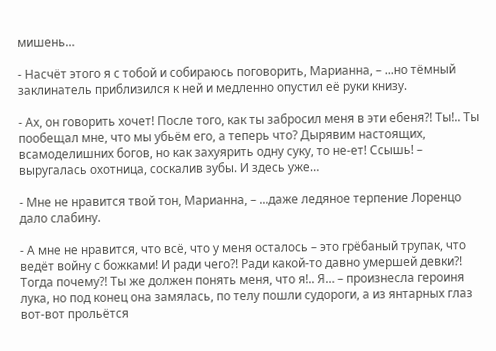мишень…

- Насчёт этого я с тобой и собираюсь поговорить, Марианна, – ...но тёмный заклинатель приблизился к ней и медленно опустил её руки книзу.

- Ах, он говорить хочет! После того, как ты забросил меня в эти ебеня?! Ты!.. Ты пообещал мне, что мы убьём его, а теперь что? Дырявим настоящих, всамоделишних богов, но как захуярить одну суку, то не-ет! Ссышь! – выругалась охотница, соскалив зубы. И здесь уже…

- Мне не нравится твой тон, Марианна, – ...даже ледяное терпение Лоренцо дало слабину.

- А мне не нравится, что всё, что у меня осталось – это грёбаный трупак, что ведёт войну с божками! И ради чего?! Ради какой-то давно умершей девки?! Тогда почему?! Ты же должен понять меня, что я!.. Я… – произнесла героиня лука, но под конец она замялась, по телу пошли судороги, а из янтарных глаз вот-вот прольётся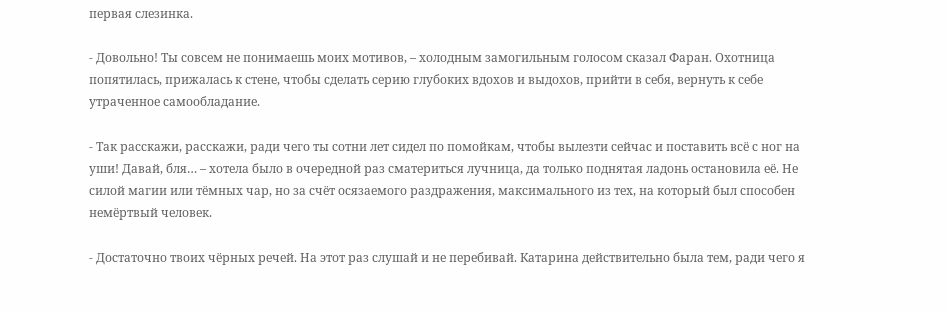первая слезинка.

- Довольно! Ты совсем не понимаешь моих мотивов, – холодным замогильным голосом сказал Фаран. Охотница попятилась, прижалась к стене, чтобы сделать серию глубоких вдохов и выдохов, прийти в себя, вернуть к себе утраченное самообладание.

- Так расскажи, расскажи, ради чего ты сотни лет сидел по помойкам, чтобы вылезти сейчас и поставить всё с ног на уши! Давай, бля… – хотела было в очередной раз сматериться лучница, да только поднятая ладонь остановила её. Не силой магии или тёмных чар, но за счёт осязаемого раздражения, максимального из тех, на который был способен немёртвый человек.

- Достаточно твоих чёрных речей. На этот раз слушай и не перебивай. Катарина действительно была тем, ради чего я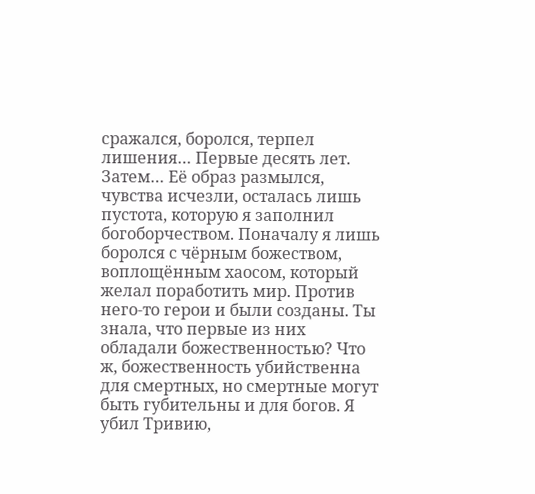сражался, боролся, терпел лишения… Первые десять лет. Затем… Её образ размылся, чувства исчезли, осталась лишь пустота, которую я заполнил богоборчеством. Поначалу я лишь боролся с чёрным божеством, воплощённым хаосом, который желал поработить мир. Против него-то герои и были созданы. Ты знала, что первые из них обладали божественностью? Что ж, божественность убийственна для смертных, но смертные могут быть губительны и для богов. Я убил Тривию,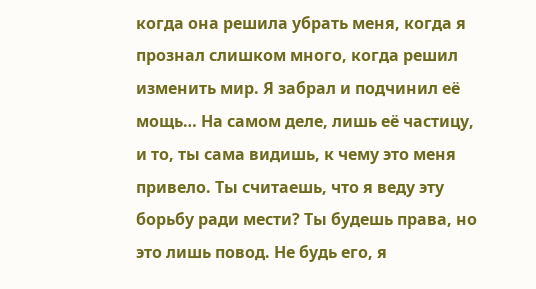когда она решила убрать меня, когда я прознал слишком много, когда решил изменить мир. Я забрал и подчинил её мощь… На самом деле, лишь её частицу, и то, ты сама видишь, к чему это меня привело. Ты считаешь, что я веду эту борьбу ради мести? Ты будешь права, но это лишь повод. Не будь его, я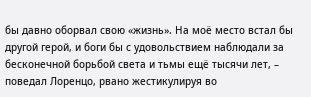бы давно оборвал свою «жизнь». На моё место встал бы другой герой, и боги бы с удовольствием наблюдали за бесконечной борьбой света и тьмы ещё тысячи лет, – поведал Лоренцо, рвано жестикулируя во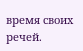время своих речей.